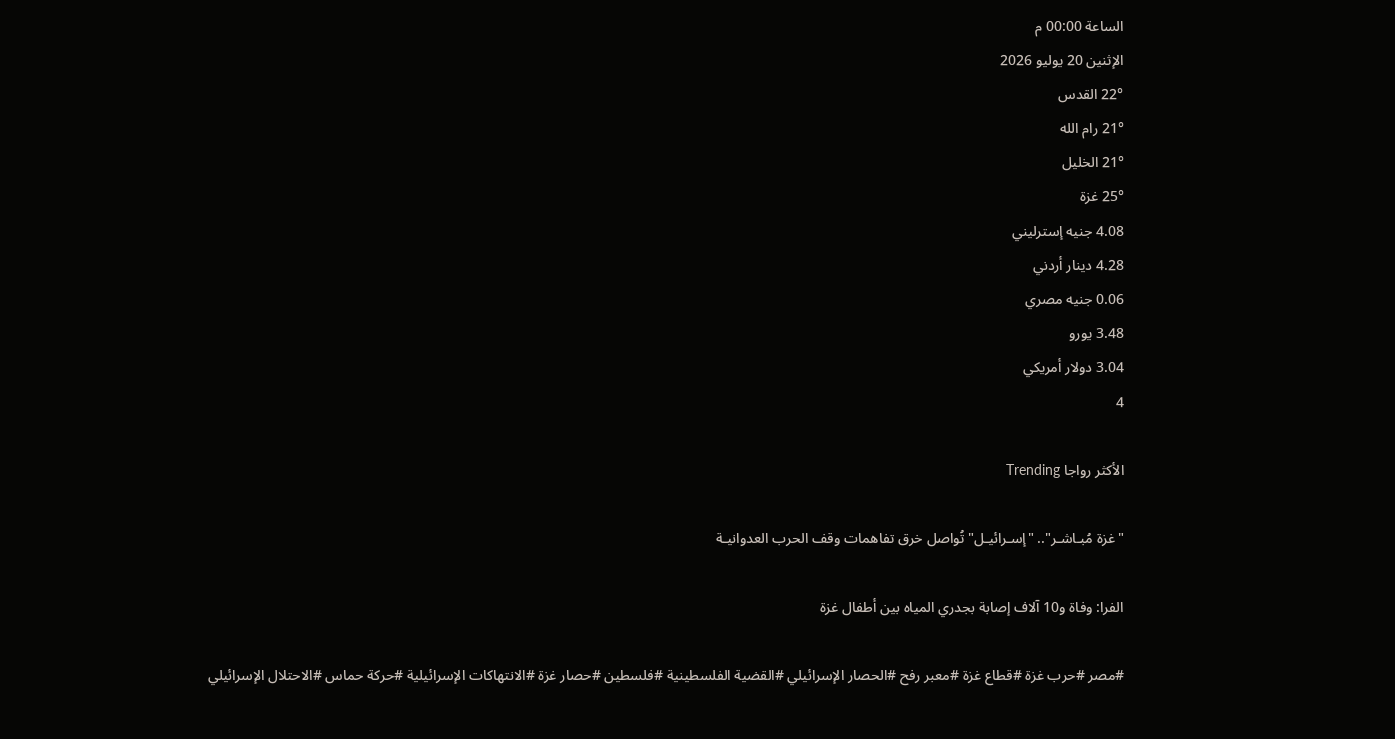الساعة 00:00 م
الإثنين 20 يوليو 2026
22° القدس
21° رام الله
21° الخليل
25° غزة
4.08 جنيه إسترليني
4.28 دينار أردني
0.06 جنيه مصري
3.48 يورو
3.04 دولار أمريكي
4

الأكثر رواجا Trending

"غزة مُبـاشـر".. "إسـرائيـل" تُواصل خرق تفاهمات وقف الحرب العدوانيـة

الفرا: وفاة و10 آلاف إصابة بجدري المياه بين أطفال غزة

#مصر #حرب غزة #قطاع غزة #معبر رفح #الحصار الإسرائيلي #القضية الفلسطينية #فلسطين #حصار غزة #الانتهاكات الإسرائيلية #حركة حماس #الاحتلال الإسرائيلي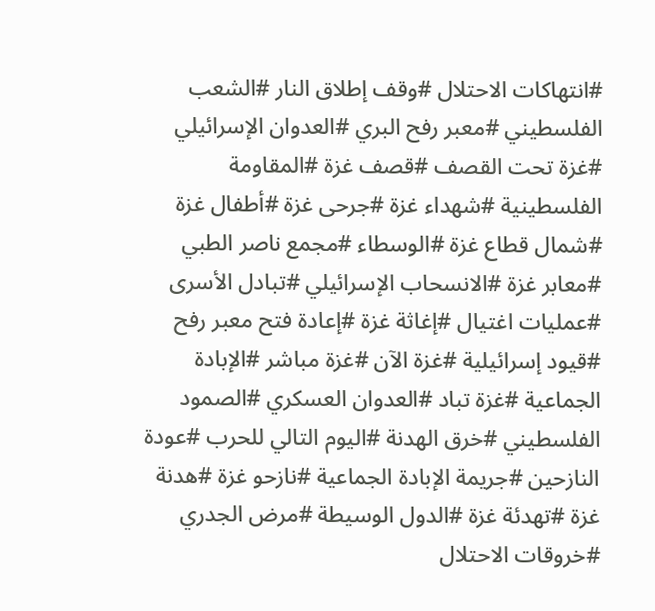#انتهاكات الاحتلال #وقف إطلاق النار #الشعب الفلسطيني #معبر رفح البري #العدوان الإسرائيلي #غزة تحت القصف #قصف غزة #المقاومة الفلسطينية #شهداء غزة #جرحى غزة #أطفال غزة #شمال قطاع غزة #الوسطاء #مجمع ناصر الطبي #معابر غزة #الانسحاب الإسرائيلي #تبادل الأسرى #عمليات اغتيال #إغاثة غزة #إعادة فتح معبر رفح #قيود إسرائيلية #غزة الآن #غزة مباشر #الإبادة الجماعية #غزة تباد #العدوان العسكري #الصمود الفلسطيني #خرق الهدنة #اليوم التالي للحرب #عودة النازحين #جريمة الإبادة الجماعية #نازحو غزة #هدنة غزة #تهدئة غزة #الدول الوسيطة #مرض الجدري #خروقات الاحتلال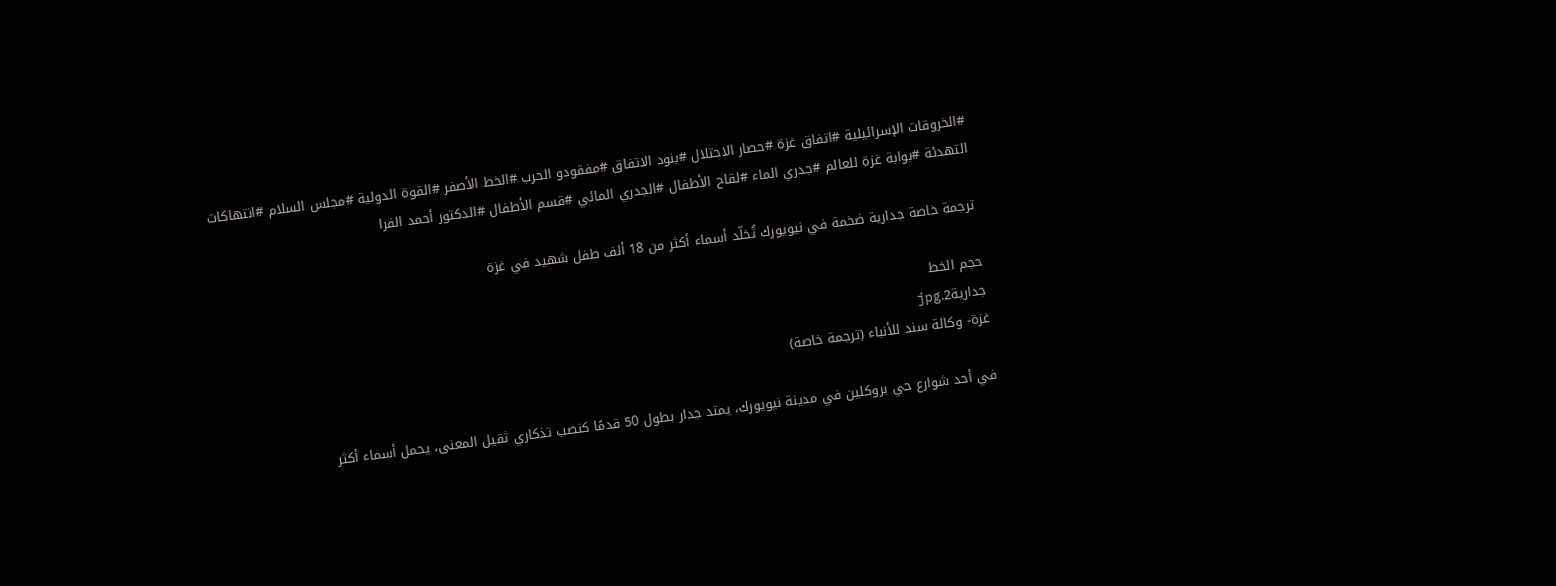#الخروقات الإسرائيلية #اتفاق غزة #حصار الاحتلال #بنود الاتفاق #مفقودو الحرب #الخط الأصفر #القوة الدولية #مجلس السلام #انتهاكات التهدئة #بوابة غزة للعالم #جدري الماء #لقاح الأطفال #الجدري المائي #قسم الأطفال #الدكتور أحمد الفرا

ترجمة خاصة جدارية ضخمة في نيويورك تُخلّد أسماء أكثر من 18 ألف طفل شهيد في غزة

حجم الخط
جدارية2.jpg
غزة- وكالة سند للأنباء (ترجمة خاصة)

في أحد شوارع حي بروكلين في مدينة نيويورك، يمتد جدار بطول 50 قدمًا كنصب تذكاري ثقيل المعنى، يحمل أسماء أكثر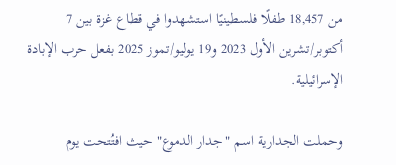من 18,457 طفلًا فلسطينيًا استشهدوا في قطاع غزة بين 7 أكتوبر/تشرين الأول 2023 و19 يوليو/تموز 2025 بفعل حرب الإبادة الإسرائيلية.

وحملت الجدارية اسم "جدار الدموع" حيث افتُتحت يوم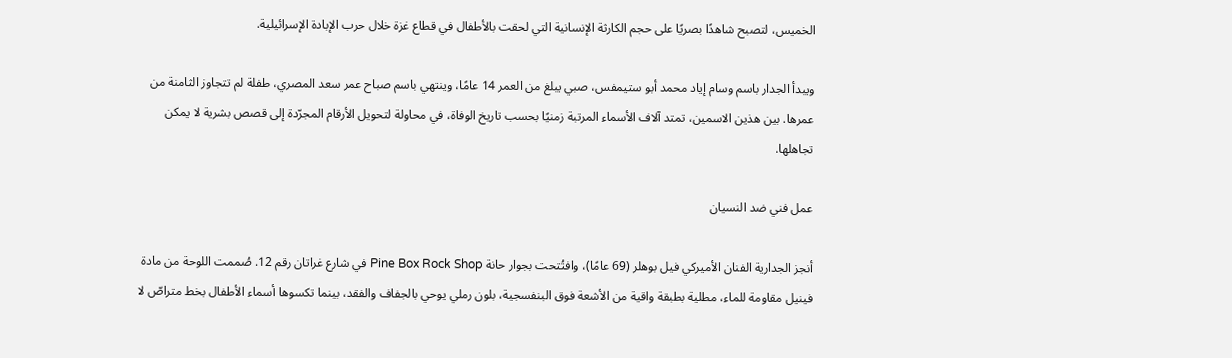الخميس، لتصبح شاهدًا بصريًا على حجم الكارثة الإنسانية التي لحقت بالأطفال في قطاع غزة خلال حرب الإبادة الإسرائيلية.

ويبدأ الجدار باسم وسام إياد محمد أبو ستيمفس، صبي يبلغ من العمر 14 عامًا، وينتهي باسم صباح عمر سعد المصري، طفلة لم تتجاوز الثامنة من عمرها. بين هذين الاسمين، تمتد آلاف الأسماء المرتبة زمنيًا بحسب تاريخ الوفاة، في محاولة لتحويل الأرقام المجرّدة إلى قصص بشرية لا يمكن تجاهلها.

عمل فني ضد النسيان

أنجز الجدارية الفنان الأميركي فيل بوهلر (69 عامًا)، وافتُتحت بجوار حانة Pine Box Rock Shop في شارع غراتان رقم 12. صُممت اللوحة من مادة فينيل مقاومة للماء، مطلية بطبقة واقية من الأشعة فوق البنفسجية، بلون رملي يوحي بالجفاف والفقد، بينما تكسوها أسماء الأطفال بخط متراصّ لا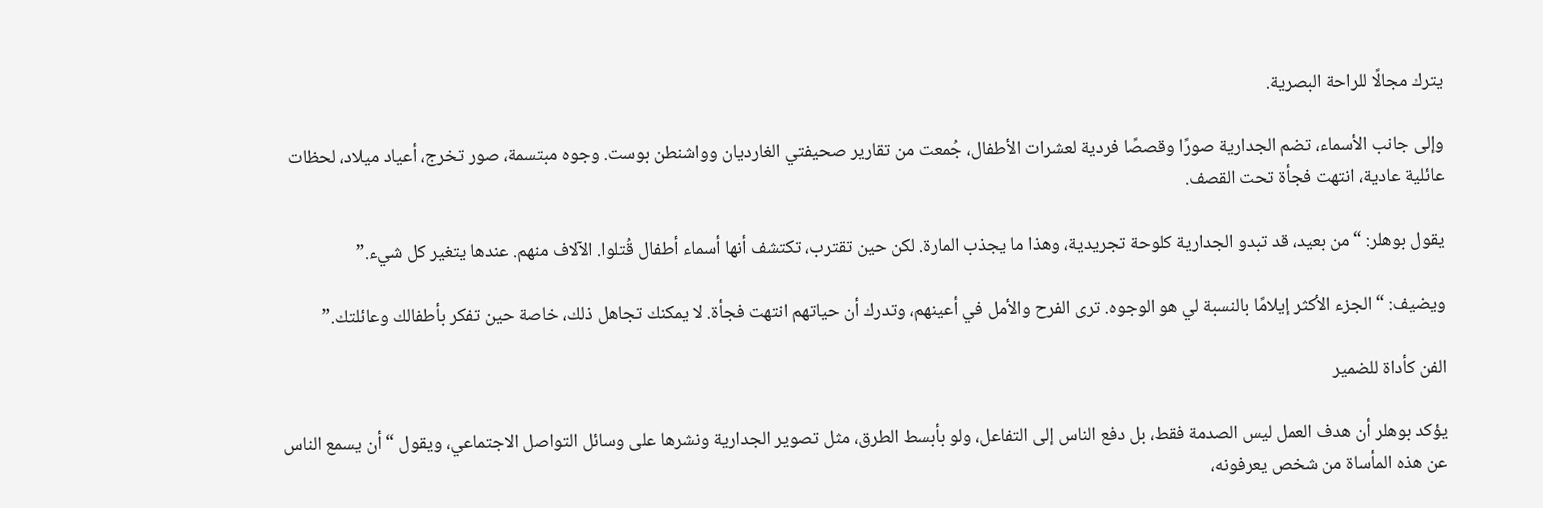يترك مجالًا للراحة البصرية.

وإلى جانب الأسماء، تضم الجدارية صورًا وقصصًا فردية لعشرات الأطفال، جُمعت من تقارير صحيفتي الغارديان وواشنطن بوست. وجوه مبتسمة، صور تخرج، أعياد ميلاد، لحظات عائلية عادية، انتهت فجأة تحت القصف.

يقول بوهلر: “من بعيد، قد تبدو الجدارية كلوحة تجريدية، وهذا ما يجذب المارة. لكن حين تقترب، تكتشف أنها أسماء أطفال قُتلوا. الآلاف منهم. عندها يتغير كل شيء.”

ويضيف: “الجزء الأكثر إيلامًا بالنسبة لي هو الوجوه. ترى الفرح والأمل في أعينهم، وتدرك أن حياتهم انتهت فجأة. لا يمكنك تجاهل ذلك، خاصة حين تفكر بأطفالك وعائلتك.”

الفن كأداة للضمير

يؤكد بوهلر أن هدف العمل ليس الصدمة فقط، بل دفع الناس إلى التفاعل، ولو بأبسط الطرق، مثل تصوير الجدارية ونشرها على وسائل التواصل الاجتماعي، ويقول “أن يسمع الناس عن هذه المأساة من شخص يعرفونه،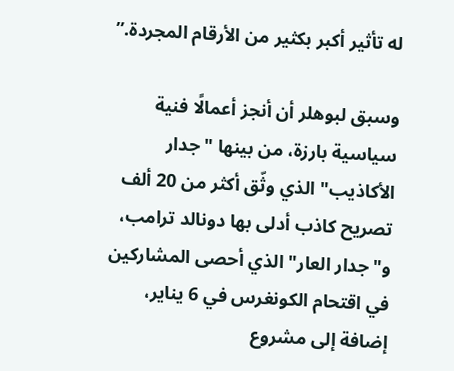له تأثير أكبر بكثير من الأرقام المجردة.”

وسبق لبوهلر أن أنجز أعمالًا فنية سياسية بارزة، من بينها "جدار الأكاذيب" الذي وثّق أكثر من 20 ألف تصريح كاذب أدلى بها دونالد ترامب، و"جدار العار" الذي أحصى المشاركين في اقتحام الكونغرس في 6 يناير، إضافة إلى مشروع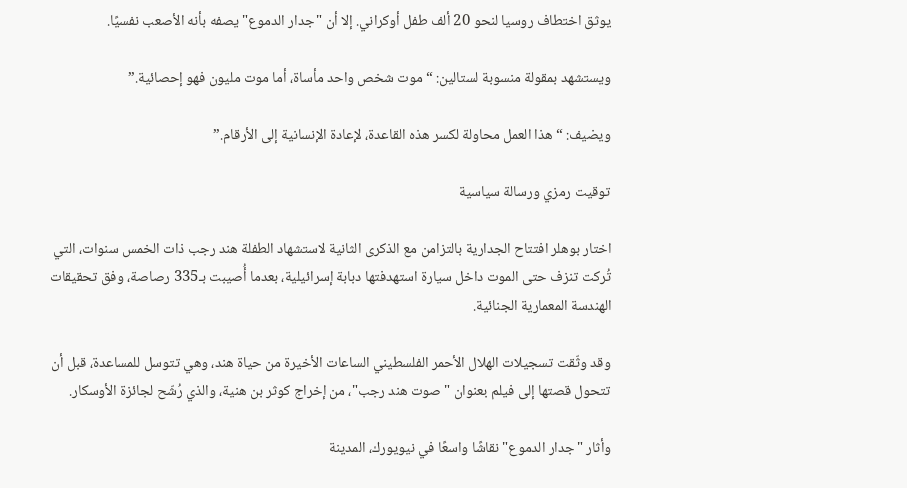يوثق اختطاف روسيا لنحو 20 ألف طفل أوكراني. إلا أن "جدار الدموع" يصفه بأنه الأصعب نفسيًا.

ويستشهد بمقولة منسوبة لستالين: “موت شخص واحد مأساة، أما موت مليون فهو إحصائية.”

ويضيف: “هذا العمل محاولة لكسر هذه القاعدة، لإعادة الإنسانية إلى الأرقام.”

توقيت رمزي ورسالة سياسية

اختار بوهلر افتتاح الجدارية بالتزامن مع الذكرى الثانية لاستشهاد الطفلة هند رجب ذات الخمس سنوات، التي تُركت تنزف حتى الموت داخل سيارة استهدفتها دبابة إسرائيلية، بعدما أُصيبت بـ335 رصاصة، وفق تحقيقات الهندسة المعمارية الجنائية.

وقد وثّقت تسجيلات الهلال الأحمر الفلسطيني الساعات الأخيرة من حياة هند، وهي تتوسل للمساعدة، قبل أن تتحول قصتها إلى فيلم بعنوان "صوت هند رجب"، من إخراج كوثر بن هنية، والذي رُشّح لجائزة الأوسكار.

وأثار "جدار الدموع" نقاشًا واسعًا في نيويورك، المدينة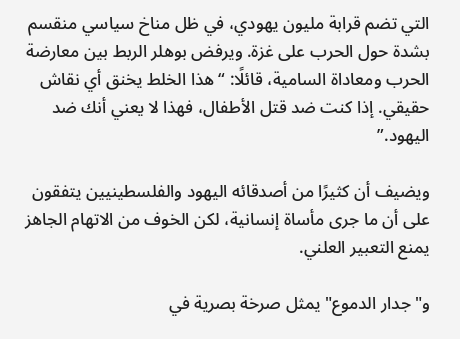التي تضم قرابة مليون يهودي، في ظل مناخ سياسي منقسم بشدة حول الحرب على غزة. ويرفض بوهلر الربط بين معارضة الحرب ومعاداة السامية، قائلًا: “هذا الخلط يخنق أي نقاش حقيقي. إذا كنت ضد قتل الأطفال، فهذا لا يعني أنك ضد اليهود.”

ويضيف أن كثيرًا من أصدقائه اليهود والفلسطينيين يتفقون على أن ما جرى مأساة إنسانية، لكن الخوف من الاتهام الجاهز يمنع التعبير العلني.

و"جدار الدموع" يمثل صرخة بصرية في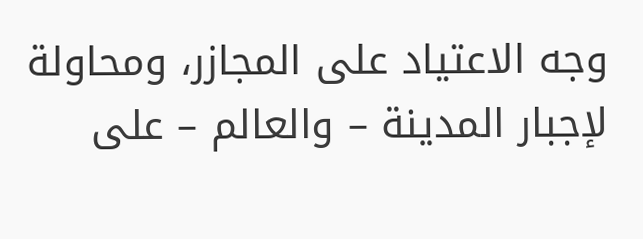وجه الاعتياد على المجازر، ومحاولة لإجبار المدينة – والعالم – على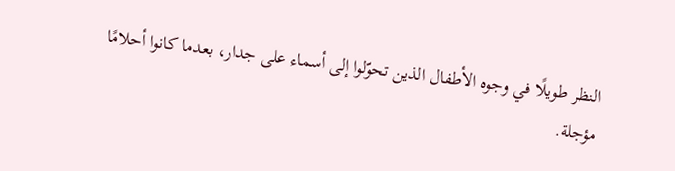النظر طويلًا في وجوه الأطفال الذين تحوّلوا إلى أسماء على جدار، بعدما كانوا أحلامًا مؤجلة.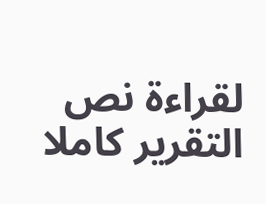لقراءة نص التقرير كاملا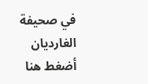في صحيفة الغارديان أضغط هنا